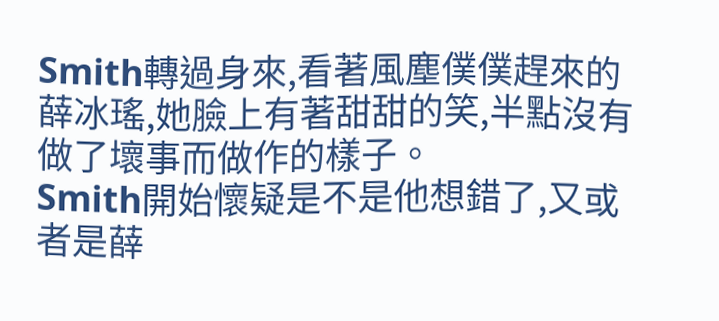Smith轉過身來,看著風塵僕僕趕來的薛冰瑤,她臉上有著甜甜的笑,半點沒有做了壞事而做作的樣子。
Smith開始懷疑是不是他想錯了,又或者是薛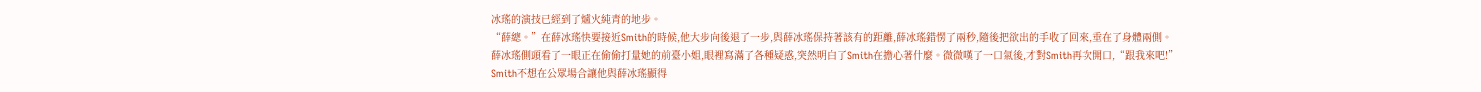冰瑤的演技已經到了爐火純青的地步。
“薛總。”在薛冰瑤快要接近Smith的時候,他大步向後退了一步,與薛冰瑤保持著該有的距離,薛冰瑤錯愣了兩秒,隨後把欲出的手收了回來,垂在了身體兩側。
薛冰瑤側頭看了一眼正在偷偷打量她的前臺小姐,眼裡寫滿了各種疑惑,突然明白了Smith在擔心著什麼。微微嘆了一口氣後,才對Smith再次開口,“跟我來吧!”
Smith不想在公眾場合讓他與薛冰瑤顯得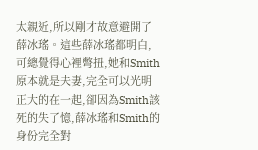太親近,所以剛才故意避開了薛冰瑤。這些薛冰瑤都明白,可總覺得心裡彆扭,她和Smith原本就是夫妻,完全可以光明正大的在一起,卻因為Smith該死的失了憶,薛冰瑤和Smith的身份完全對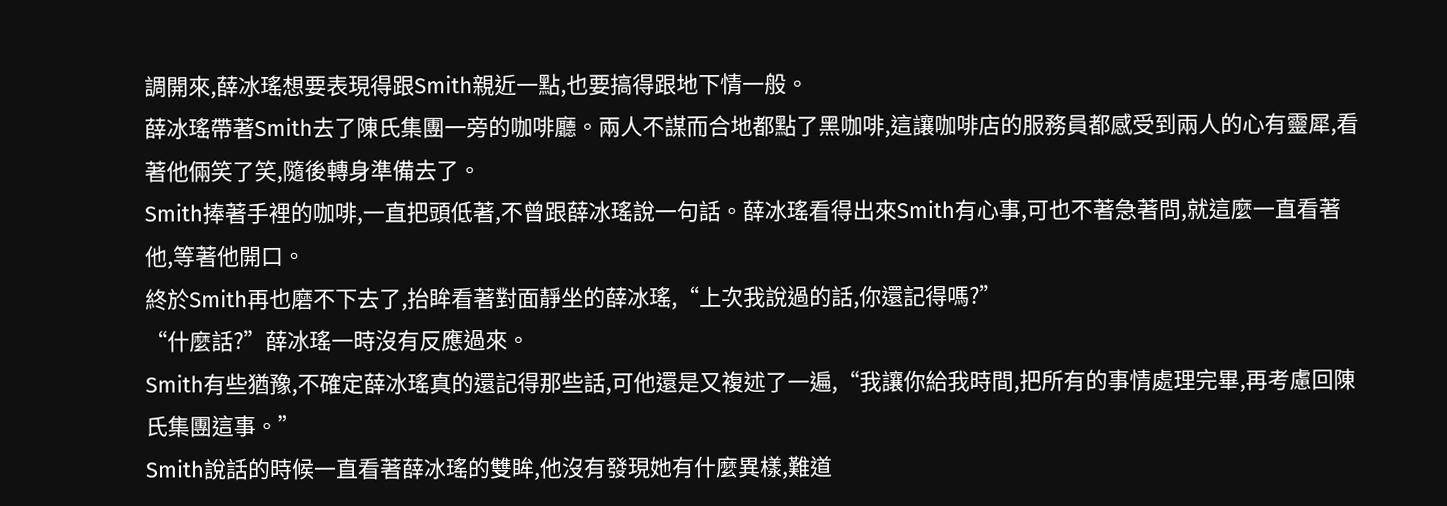調開來,薛冰瑤想要表現得跟Smith親近一點,也要搞得跟地下情一般。
薛冰瑤帶著Smith去了陳氏集團一旁的咖啡廳。兩人不謀而合地都點了黑咖啡,這讓咖啡店的服務員都感受到兩人的心有靈犀,看著他倆笑了笑,隨後轉身準備去了。
Smith捧著手裡的咖啡,一直把頭低著,不曾跟薛冰瑤說一句話。薛冰瑤看得出來Smith有心事,可也不著急著問,就這麼一直看著他,等著他開口。
終於Smith再也磨不下去了,抬眸看著對面靜坐的薛冰瑤,“上次我說過的話,你還記得嗎?”
“什麼話?”薛冰瑤一時沒有反應過來。
Smith有些猶豫,不確定薛冰瑤真的還記得那些話,可他還是又複述了一遍,“我讓你給我時間,把所有的事情處理完畢,再考慮回陳氏集團這事。”
Smith說話的時候一直看著薛冰瑤的雙眸,他沒有發現她有什麼異樣,難道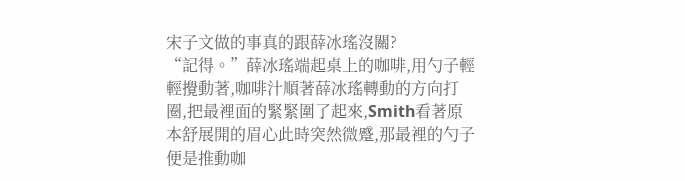宋子文做的事真的跟薛冰瑤沒關?
“記得。”薛冰瑤端起桌上的咖啡,用勺子輕輕攪動著,咖啡汁順著薛冰瑤轉動的方向打圈,把最裡面的緊緊圍了起來,Smith看著原本舒展開的眉心此時突然微蹙,那最裡的勺子便是推動咖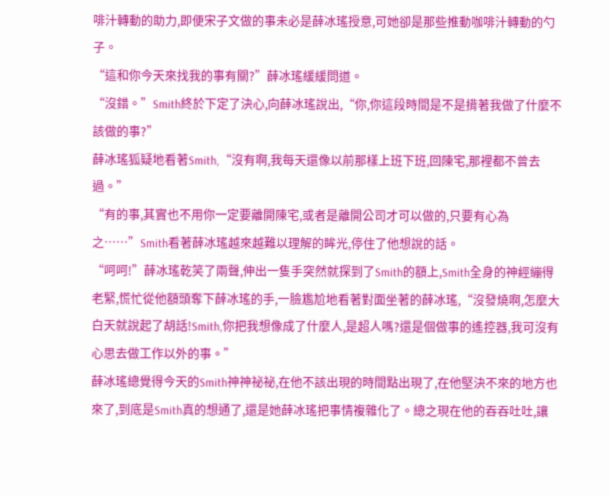啡汁轉動的助力,即便宋子文做的事未必是薛冰瑤授意,可她卻是那些推動咖啡汁轉動的勺子。
“這和你今天來找我的事有關?”薛冰瑤緩緩問道。
“沒錯。”Smith終於下定了決心,向薛冰瑤說出,“你,你這段時間是不是揹著我做了什麼不該做的事?”
薛冰瑤狐疑地看著Smith,“沒有啊,我每天還像以前那樣上班下班,回陳宅,那裡都不曾去過。”
“有的事,其實也不用你一定要離開陳宅,或者是離開公司才可以做的,只要有心為之……”Smith看著薛冰瑤越來越難以理解的眸光,停住了他想說的話。
“呵呵!”薛冰瑤乾笑了兩聲,伸出一隻手突然就探到了Smith的額上,Smith全身的神經繃得老緊,慌忙從他額頭奪下薛冰瑤的手,一臉尷尬地看著對面坐著的薛冰瑤,“沒發燒啊,怎麼大白天就說起了胡話!Smith,你把我想像成了什麼人,是超人嗎?還是個做事的遙控器,我可沒有心思去做工作以外的事。”
薛冰瑤總覺得今天的Smith神神祕祕,在他不該出現的時間點出現了,在他堅決不來的地方也來了,到底是Smith真的想通了,還是她薛冰瑤把事情複雜化了。總之現在他的吞吞吐吐,讓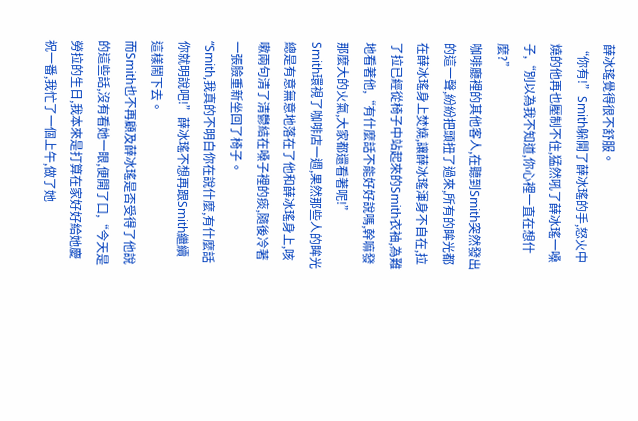薛冰瑤覺得很不舒服。
“你有!”Smith躲開了薛冰瑤的手,怒火中燒的他再也壓制不住,猛然吼了薛冰瑤一嗓子,“別以為我不知道,你心裡一直在想什麼?”
咖啡廳裡的其他客人,在聽到Smith突然發出的這一聲,紛紛把頭扭了過來,所有的眸光都在薛冰瑤身上焚燒,讓薛冰瑤渾身不自在,拉了拉已經從椅子中站起來的Smith衣袖,為難地看著他,“有什麼話不能好好說嗎,幹嘛發那麼大的火氣,大家都還看著呢!”
Smith環視了咖啡店一週,果然那些人的眸光總是有意無意地落在了他和薛冰瑤身上,咳嗽兩句清了清鬱結在嗓子裡的痰,隨後冷著一張臉重新坐回了椅子。
“Smith,我真的不明白你在說什麼,有什麼話你就明說吧!”薛冰瑤不想再跟Smith繼續這樣鬧下去。
而Smith也不再顧及薛冰瑤是否受得了他說的這些話,沒有看她一眼,便開了口,“今天是勞拉的生日,我本來是打算在家好好給她慶祝一番,我忙了一個上午,做了她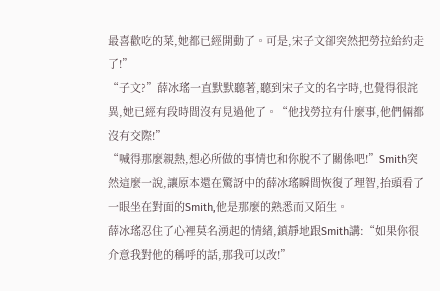最喜歡吃的菜,她都已經開動了。可是,宋子文卻突然把勞拉給約走了!”
“子文?”薛冰瑤一直默默聽著,聽到宋子文的名字時,也覺得很詫異,她已經有段時間沒有見過他了。“他找勞拉有什麼事,他們倆都沒有交際!”
“喊得那麼親熱,想必所做的事情也和你脫不了關係吧!”Smith突然這麼一說,讓原本還在驚訝中的薛冰瑤瞬間恢復了理智,抬頭看了一眼坐在對面的Smith,他是那麼的熟悉而又陌生。
薛冰瑤忍住了心裡莫名湧起的情緒,鎮靜地跟Smith講:“如果你很介意我對他的稱呼的話,那我可以改!”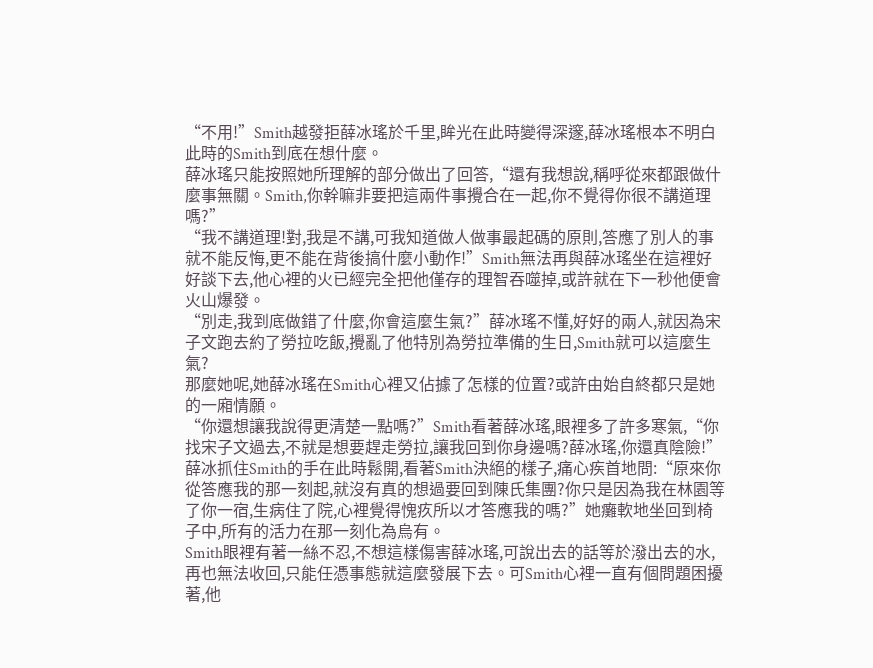“不用!”Smith越發拒薛冰瑤於千里,眸光在此時變得深邃,薛冰瑤根本不明白此時的Smith到底在想什麼。
薛冰瑤只能按照她所理解的部分做出了回答,“還有我想說,稱呼從來都跟做什麼事無關。Smith,你幹嘛非要把這兩件事攪合在一起,你不覺得你很不講道理嗎?”
“我不講道理!對,我是不講,可我知道做人做事最起碼的原則,答應了別人的事就不能反悔,更不能在背後搞什麼小動作!”Smith無法再與薛冰瑤坐在這裡好好談下去,他心裡的火已經完全把他僅存的理智吞噬掉,或許就在下一秒他便會火山爆發。
“別走,我到底做錯了什麼,你會這麼生氣?”薛冰瑤不懂,好好的兩人,就因為宋子文跑去約了勞拉吃飯,攪亂了他特別為勞拉準備的生日,Smith就可以這麼生氣?
那麼她呢,她薛冰瑤在Smith心裡又佔據了怎樣的位置?或許由始自終都只是她的一廂情願。
“你還想讓我說得更清楚一點嗎?”Smith看著薛冰瑤,眼裡多了許多寒氣,“你找宋子文過去,不就是想要趕走勞拉,讓我回到你身邊嗎?薛冰瑤,你還真陰險!”
薛冰抓住Smith的手在此時鬆開,看著Smith決絕的樣子,痛心疾首地問:“原來你從答應我的那一刻起,就沒有真的想過要回到陳氏集團?你只是因為我在林園等了你一宿,生病住了院,心裡覺得愧疚所以才答應我的嗎?”她癱軟地坐回到椅子中,所有的活力在那一刻化為烏有。
Smith眼裡有著一絲不忍,不想這樣傷害薛冰瑤,可說出去的話等於潑出去的水,再也無法收回,只能任憑事態就這麼發展下去。可Smith心裡一直有個問題困擾著,他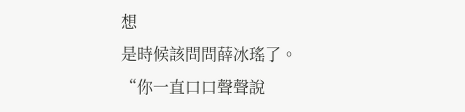想
是時候該問問薛冰瑤了。
“你一直口口聲聲說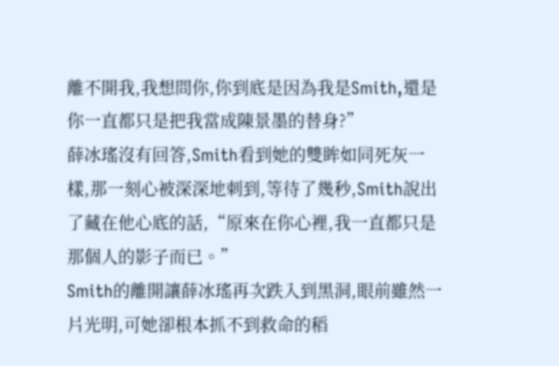離不開我,我想問你,你到底是因為我是Smith,還是你一直都只是把我當成陳景墨的替身?”
薛冰瑤沒有回答,Smith看到她的雙眸如同死灰一樣,那一刻心被深深地刺到,等待了幾秒,Smith說出了藏在他心底的話,“原來在你心裡,我一直都只是那個人的影子而已。”
Smith的離開讓薛冰瑤再次跌入到黑洞,眼前雖然一片光明,可她卻根本抓不到救命的稻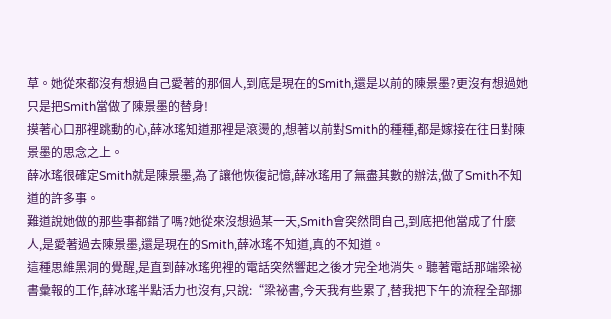草。她從來都沒有想過自己愛著的那個人,到底是現在的Smith,還是以前的陳景墨?更沒有想過她只是把Smith當做了陳景墨的替身!
摸著心口那裡跳動的心,薛冰瑤知道那裡是滾燙的,想著以前對Smith的種種,都是嫁接在往日對陳景墨的思念之上。
薛冰瑤很確定Smith就是陳景墨,為了讓他恢復記憶,薛冰瑤用了無盡其數的辦法,做了Smith不知道的許多事。
難道說她做的那些事都錯了嗎?她從來沒想過某一天,Smith會突然問自己,到底把他當成了什麼人,是愛著過去陳景墨,還是現在的Smith,薛冰瑤不知道,真的不知道。
這種思維黑洞的覺醒,是直到薛冰瑤兜裡的電話突然響起之後才完全地消失。聽著電話那端梁祕書彙報的工作,薛冰瑤半點活力也沒有,只說:“梁祕書,今天我有些累了,替我把下午的流程全部挪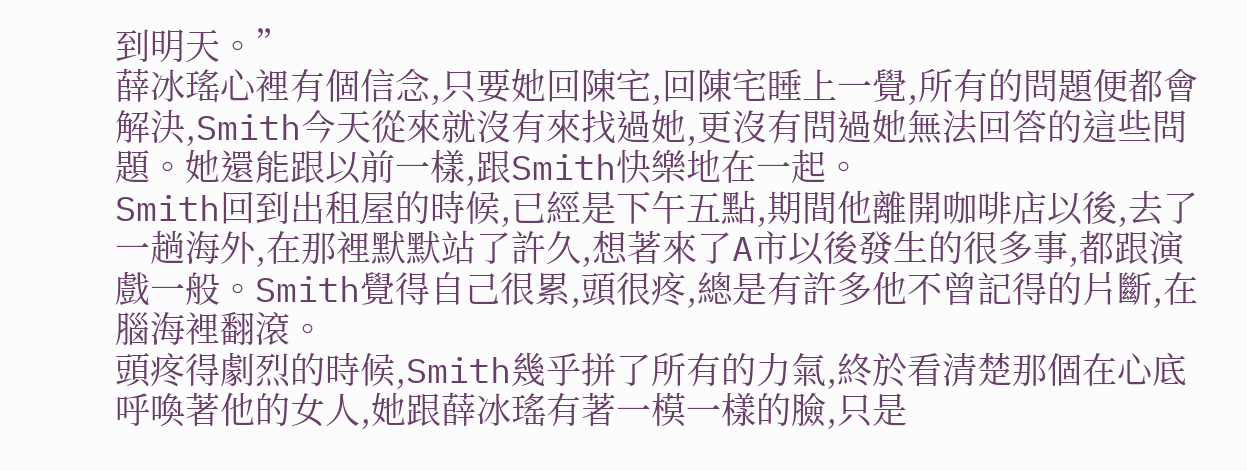到明天。”
薛冰瑤心裡有個信念,只要她回陳宅,回陳宅睡上一覺,所有的問題便都會解決,Smith今天從來就沒有來找過她,更沒有問過她無法回答的這些問題。她還能跟以前一樣,跟Smith快樂地在一起。
Smith回到出租屋的時候,已經是下午五點,期間他離開咖啡店以後,去了一趟海外,在那裡默默站了許久,想著來了A市以後發生的很多事,都跟演戲一般。Smith覺得自己很累,頭很疼,總是有許多他不曾記得的片斷,在腦海裡翻滾。
頭疼得劇烈的時候,Smith幾乎拼了所有的力氣,終於看清楚那個在心底呼喚著他的女人,她跟薛冰瑤有著一模一樣的臉,只是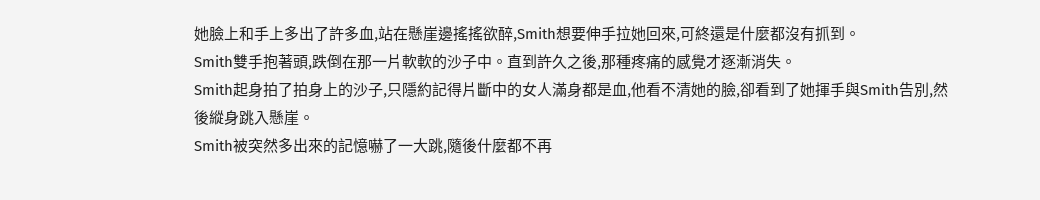她臉上和手上多出了許多血,站在懸崖邊搖搖欲醉,Smith想要伸手拉她回來,可終還是什麼都沒有抓到。
Smith雙手抱著頭,跌倒在那一片軟軟的沙子中。直到許久之後,那種疼痛的感覺才逐漸消失。
Smith起身拍了拍身上的沙子,只隱約記得片斷中的女人滿身都是血,他看不清她的臉,卻看到了她揮手與Smith告別,然後縱身跳入懸崖。
Smith被突然多出來的記憶嚇了一大跳,隨後什麼都不再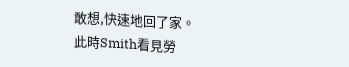敢想,快速地回了家。
此時Smith看見勞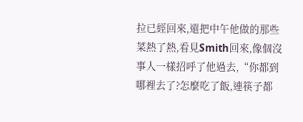拉已經回來,還把中午他做的那些菜熱了熱,看見Smith回來,像個沒事人一樣招呼了他過去,“你都到哪裡去了?怎麼吃了飯,連筷子都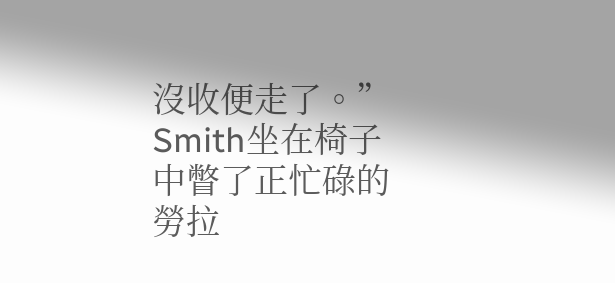沒收便走了。”
Smith坐在椅子中瞥了正忙碌的勞拉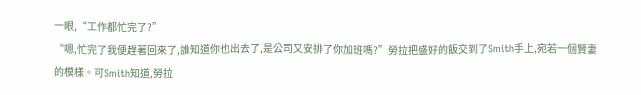一眼,“工作都忙完了?”
“嗯,忙完了我便趕著回來了,誰知道你也出去了,是公司又安排了你加班嗎?”勞拉把盛好的飯交到了Smith手上,宛若一個賢妻的模樣。可Smith知道,勞拉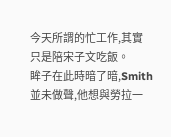今天所謂的忙工作,其實只是陪宋子文吃飯。
眸子在此時暗了暗,Smith並未做聲,他想與勞拉一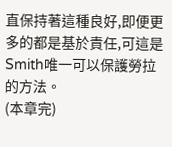直保持著這種良好,即便更多的都是基於責任,可這是Smith唯一可以保護勞拉的方法。
(本章完)